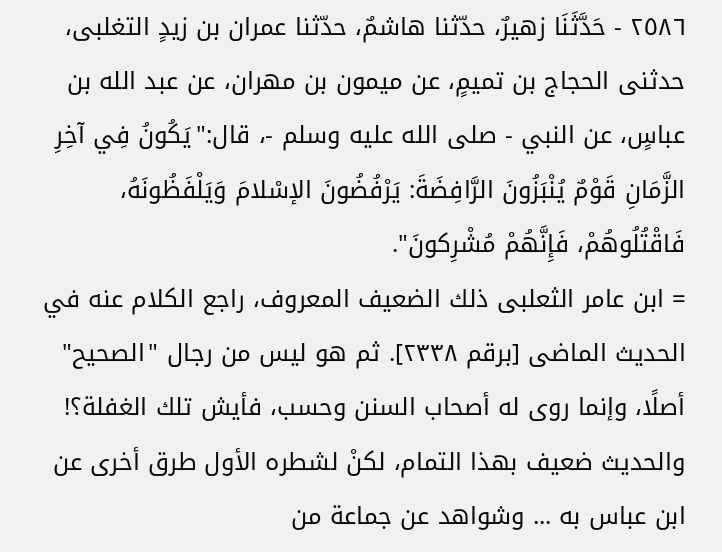٢٥٨٦ - حَدَّثَنَا زهيرٌ، حدّثنا هاشمٌ، حدّثنا عمران بن زيدٍ التغلبى، حدثنى الحجاج بن تميمٍ، عن ميمون بن مهران، عن عبد الله بن عباسٍ، عن النبي - صلى الله عليه وسلم -، قال:"يَكُونُ فِي آخِرِ الزَّمَانِ قَوْمٌ يُنْبَزُونَ الرَّافِضَةَ: يَرْفُضُونَ الإسْلامَ وَيَلْفَظُونَهُ، فَاقْتُلُوهُمْ، فَإِنَّهُمْ مُشْرِكونَ".
= ابن عامر الثعلبى ذلك الضعيف المعروف، راجع الكلام عنه في الحديث الماضى [برقم ٢٣٣٨]. ثم هو ليس من رجال "الصحيح" أصلًا، وإنما روى له أصحاب السنن وحسب، فأيش تلك الغفلة؟! والحديث ضعيف بهذا التمام، لكنْ لشطره الأول طرق أخرى عن ابن عباس به ... وشواهد عن جماعة من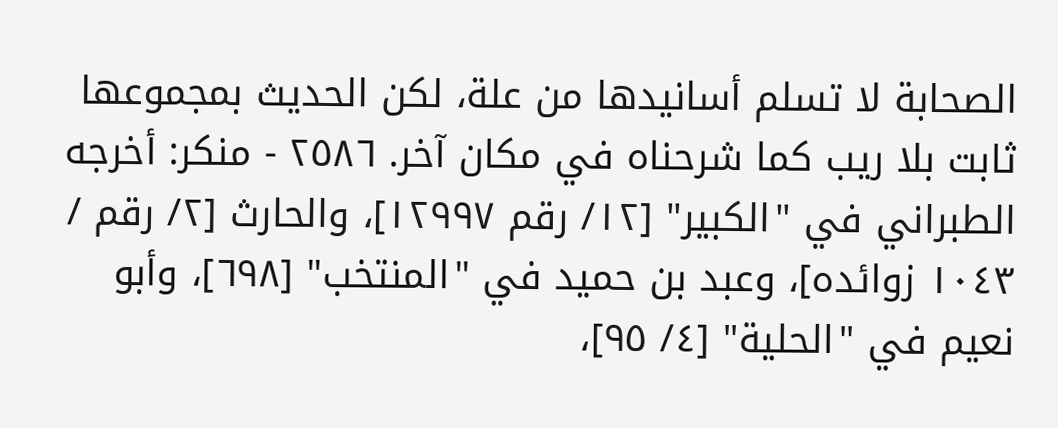الصحابة لا تسلم أسانيدها من علة، لكن الحديث بمجموعها ثابت بلا ريب كما شرحناه في مكان آخر. ٢٥٨٦ - منكر: أخرجه الطبراني في "الكبير" [١٢/ رقم ١٢٩٩٧]، والحارث [٢/ رقم / ١٠٤٣ زوائده]، وعبد بن حميد في "المنتخب" [٦٩٨]، وأبو نعيم في "الحلية" [٤/ ٩٥]،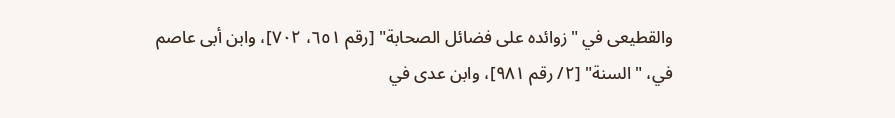والقطيعى في "زوائده على فضائل الصحابة" [رقم ٦٥١، ٧٠٢]، وابن أبى عاصم في، "السنة" [٢/ رقم ٩٨١]، وابن عدى في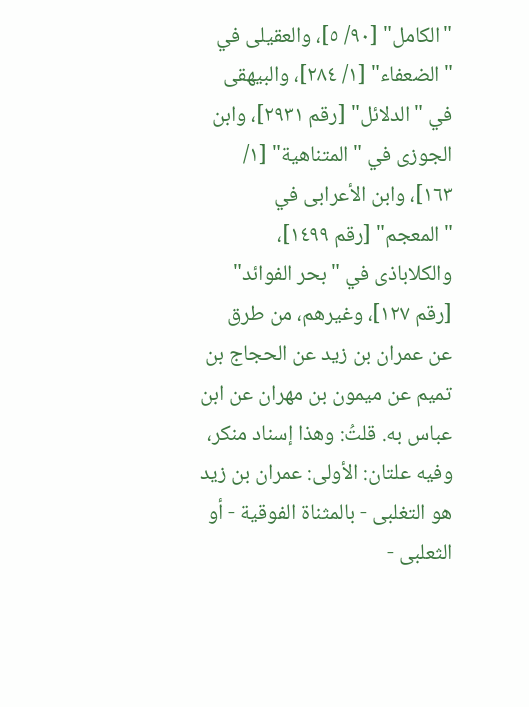"الكامل" [٩٠/ ٥]، والعقيلى في "الضعفاء" [١/ ٢٨٤]، والبيهقى في "الدلائل" [رقم ٢٩٣١]، وابن الجوزى في "المتناهية" [١/ ١٦٣]، وابن الأعرابى في "المعجم" [رقم ١٤٩٩]، والكلاباذى في "بحر الفوائد" [رقم ١٢٧]، وغيرهم، من طرق عن عمران بن زيد عن الحجاج بن تميم عن ميمون بن مهران عن ابن عباس به. قلتُ: وهذا إسناد منكر، وفيه علتان: الأولى: عمران بن زيد هو التغلبى - بالمثناة الفوقية - أو الثعلبى -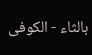بالثاء - الكوفى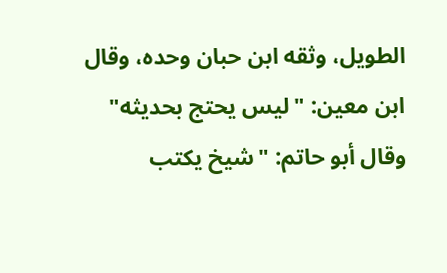الطويل، وثقه ابن حبان وحده، وقال ابن معين: "ليس يحتج بحديثه" وقال أبو حاتم: "شيخ يكتب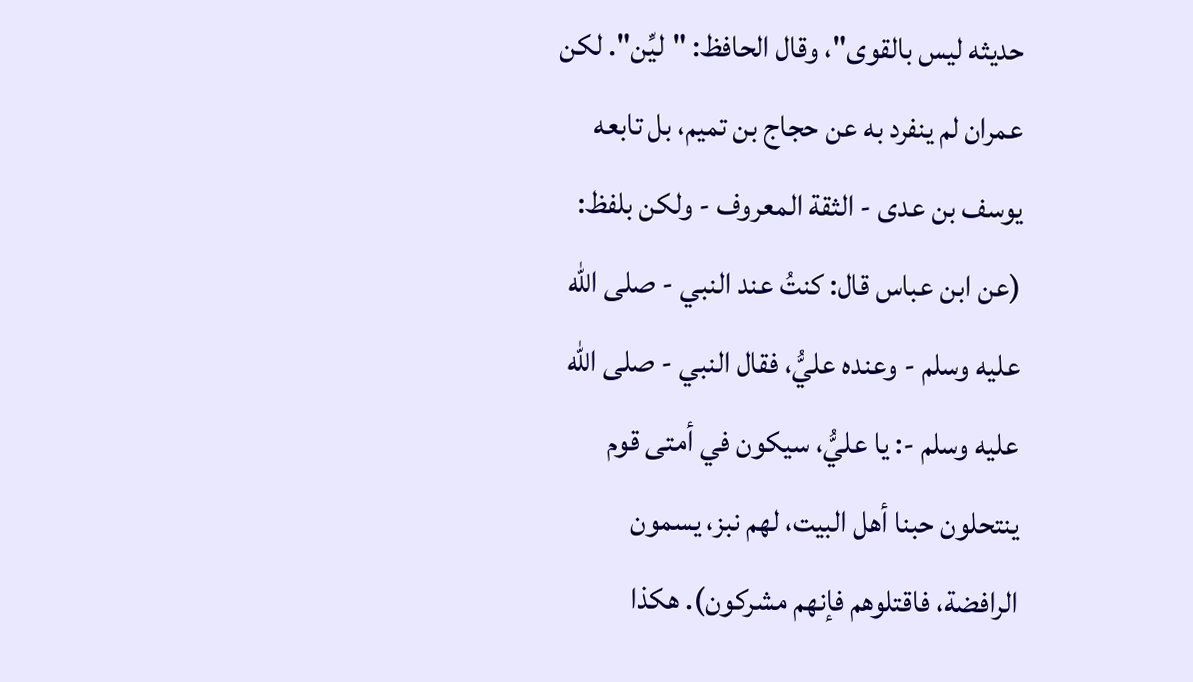حديثه ليس بالقوى"، وقال الحافظ: "ليِّن". لكن عمران لم ينفرد به عن حجاج بن تميم، بل تابعه يوسف بن عدى - الثقة المعروف - ولكن بلفظ: (عن ابن عباس قال: كنتُ عند النبي - صلى الله عليه وسلم - وعنده عليُّ، فقال النبي - صلى الله عليه وسلم -: يا عليُّ، سيكون في أمتى قوم ينتحلون حبنا أهل البيت، لهم نبز، يسمون الرافضة، فاقتلوهم فإنهم مشركون). هكذا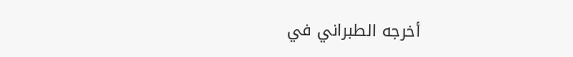أخرجه الطبراني في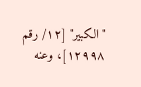"الكبير" [١٢/ رقم ١٢٩٩٨]، وعنه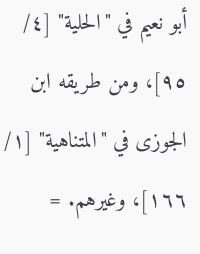أبو نعيم في "الحلية" [٤/ ٩٥]، ومن طريقه ابن الجوزى في "المتناهية" [١/ ١٦٦]، وغيرهم. =